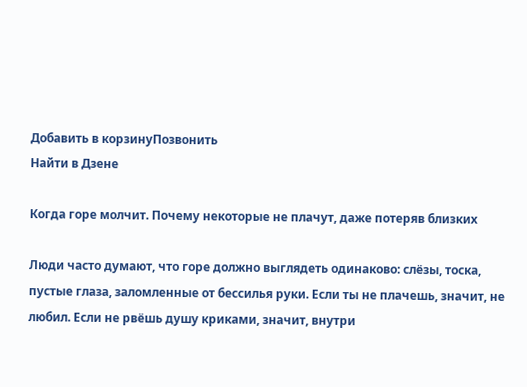Добавить в корзинуПозвонить
Найти в Дзене

Когда горе молчит. Почему некоторые не плачут, даже потеряв близких

Люди часто думают, что горе должно выглядеть одинаково: слёзы, тоска, пустые глаза, заломленные от бессилья руки. Если ты не плачешь, значит, не любил. Если не рвёшь душу криками, значит, внутри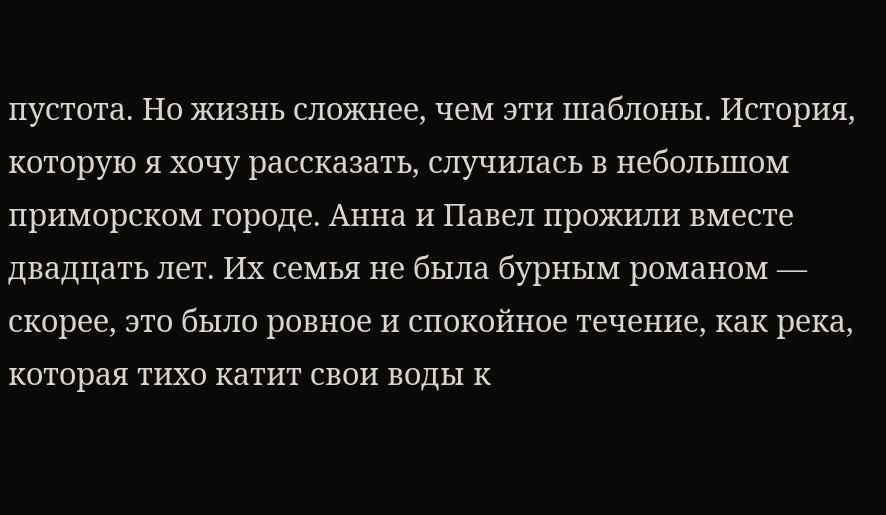пустота. Но жизнь сложнее, чем эти шаблоны. История, которую я хочу рассказать, случилась в небольшом приморском городе. Анна и Павел прожили вместе двадцать лет. Их семья не была бурным романом — скорее, это было ровное и спокойное течение, как река, которая тихо катит свои воды к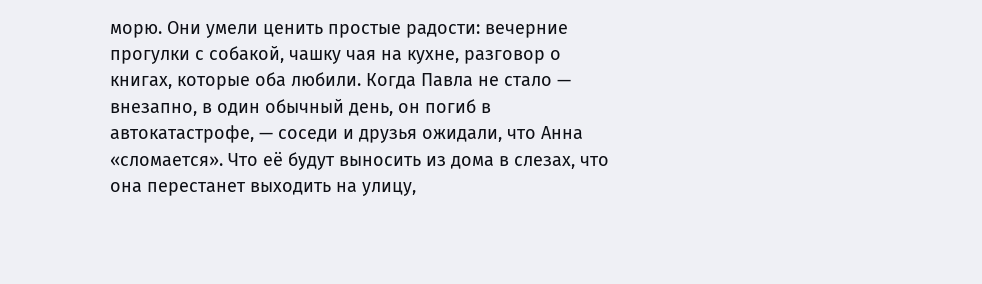морю. Они умели ценить простые радости: вечерние прогулки с собакой, чашку чая на кухне, разговор о книгах, которые оба любили. Когда Павла не стало — внезапно, в один обычный день, он погиб в автокатастрофе, — соседи и друзья ожидали, что Анна «сломается». Что её будут выносить из дома в слезах, что она перестанет выходить на улицу,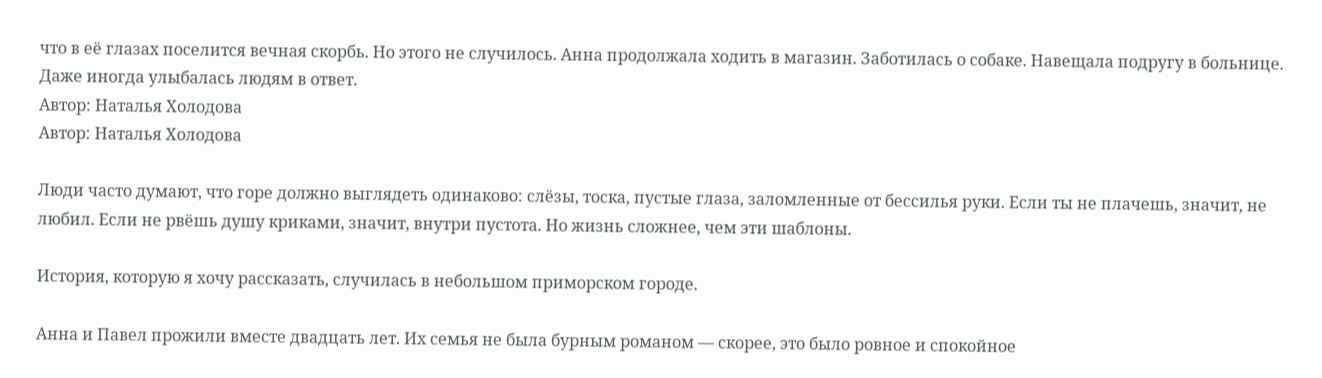что в её глазах поселится вечная скорбь. Но этого не случилось. Анна продолжала ходить в магазин. Заботилась о собаке. Навещала подругу в больнице. Даже иногда улыбалась людям в ответ.
Автор: Наталья Холодова
Автор: Наталья Холодова

Люди часто думают, что горе должно выглядеть одинаково: слёзы, тоска, пустые глаза, заломленные от бессилья руки. Если ты не плачешь, значит, не любил. Если не рвёшь душу криками, значит, внутри пустота. Но жизнь сложнее, чем эти шаблоны.

История, которую я хочу рассказать, случилась в небольшом приморском городе.

Анна и Павел прожили вместе двадцать лет. Их семья не была бурным романом — скорее, это было ровное и спокойное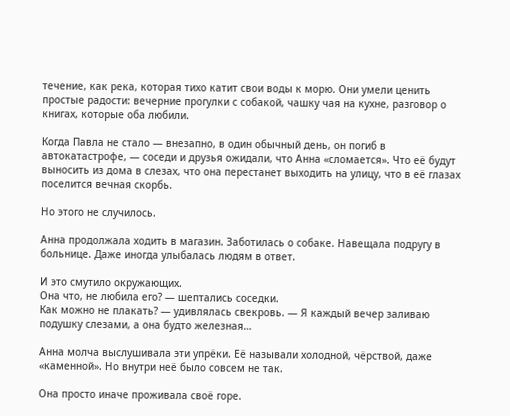течение, как река, которая тихо катит свои воды к морю. Они умели ценить простые радости: вечерние прогулки с собакой, чашку чая на кухне, разговор о книгах, которые оба любили.

Когда Павла не стало — внезапно, в один обычный день, он погиб в автокатастрофе, — соседи и друзья ожидали, что Анна «сломается». Что её будут выносить из дома в слезах, что она перестанет выходить на улицу, что в её глазах поселится вечная скорбь.

Но этого не случилось.

Анна продолжала ходить в магазин. Заботилась о собаке. Навещала подругу в больнице. Даже иногда улыбалась людям в ответ.

И это смутило окружающих.
Она что, не любила его? — шептались соседки.
Как можно не плакать? — удивлялась свекровь. — Я каждый вечер заливаю подушку слезами, а она будто железная…

Анна молча выслушивала эти упрёки. Её называли холодной, чёрствой, даже «каменной». Но внутри неё было совсем не так.

Она просто иначе проживала своё горе.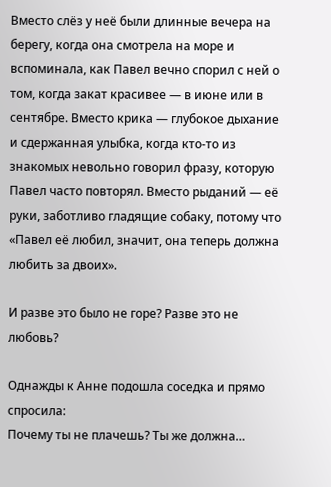Вместо слёз у неё были длинные вечера на берегу, когда она смотрела на море и вспоминала, как Павел вечно спорил с ней о том, когда закат красивее — в июне или в сентябре. Вместо крика — глубокое дыхание и сдержанная улыбка, когда кто-то из знакомых невольно говорил фразу, которую Павел часто повторял. Вместо рыданий — её руки, заботливо гладящие собаку, потому что «Павел её любил, значит, она теперь должна любить за двоих».

И разве это было не горе? Разве это не любовь?

Однажды к Анне подошла соседка и прямо спросила:
Почему ты не плачешь? Ты же должна…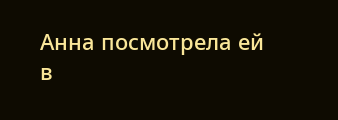Анна посмотрела ей в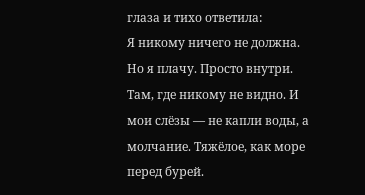глаза и тихо ответила:
Я никому ничего не должна. Но я плачу. Просто внутри. Там, где никому не видно. И мои слёзы — не капли воды, а молчание. Тяжёлое, как море перед бурей.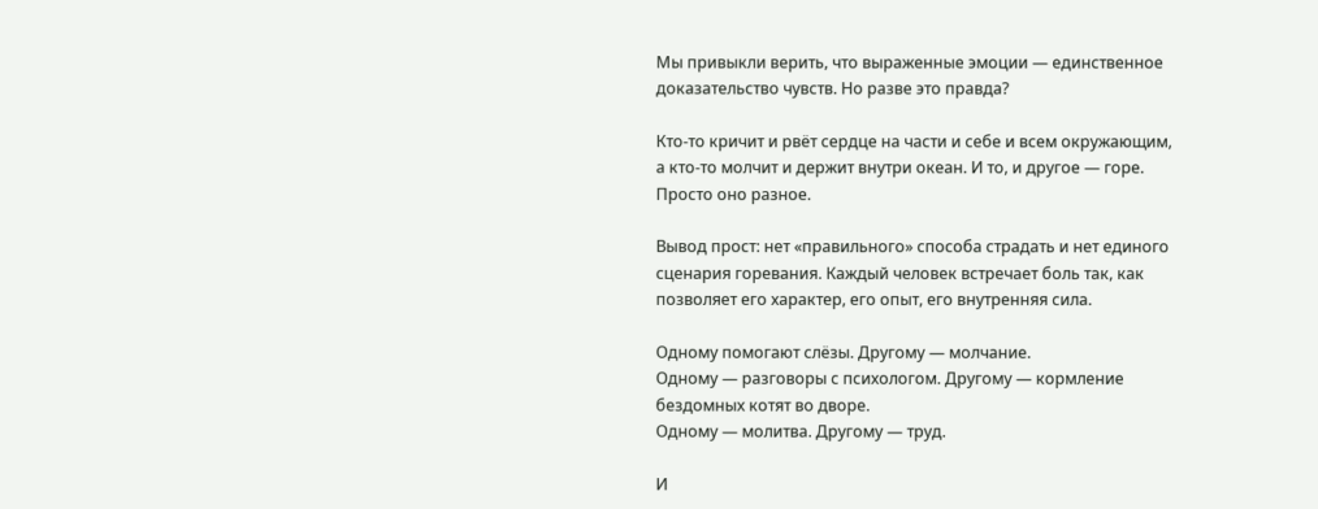Мы привыкли верить, что выраженные эмоции — единственное доказательство чувств. Но разве это правда?

Кто-то кричит и рвёт сердце на части и себе и всем окружающим, а кто-то молчит и держит внутри океан. И то, и другое — горе. Просто оно разное.

Вывод прост: нет «правильного» способа страдать и нет единого сценария горевания. Каждый человек встречает боль так, как позволяет его характер, его опыт, его внутренняя сила.

Одному помогают слёзы. Другому — молчание.
Одному — разговоры с психологом. Другому — кормление бездомных котят во дворе.
Одному — молитва. Другому — труд.

И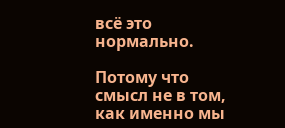всё это нормально.

Потому что смысл не в том, как именно мы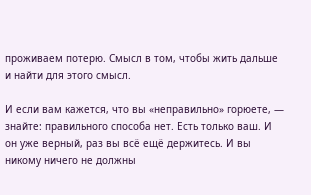проживаем потерю. Смысл в том, чтобы жить дальше и найти для этого смысл.

И если вам кажется, что вы «неправильно» горюете, — знайте: правильного способа нет. Есть только ваш. И он уже верный, раз вы всё ещё держитесь. И вы никому ничего не должны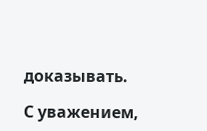доказывать.

С уважением,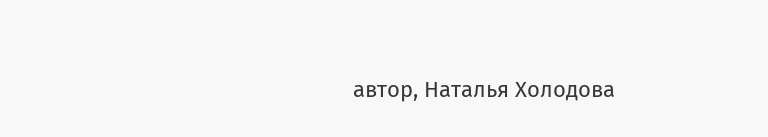автор, Наталья Холодова